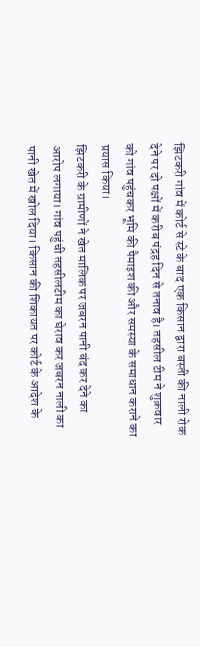झिटकरी गांव में कोर्ट से स्टे के बाद एक किसान द्वारा बस्ती की नाली रोक देने पर दो पक्षों में करीब पंद्रह दिन से तनाव है। तहसील टीम ने शुक्रवार को गांव पहुंचकर भूमि की पैमाइश की और समस्या के समाधान कराने का प्रयास किया।
झिटकरी के ग्रामीणों ने खेत मालिक पर जबरन पानी बंद कर देने का आरोप लगाया। गांव पहुंची तहसीलटीम का घेराव कर जबरन नाली का पानी खेत में खोल दिया। किसान की शिकायत पर कोर्ट के आदेश के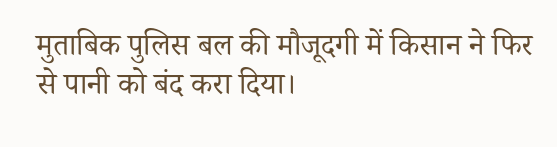मुताबिक पुलिस बल की मौजूदगी में किसान ने फिर से पानी को बंद करा दिया।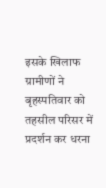इसके खिलाफ ग्रामीणों ने बृहस्पतिवार को तहसील परिसर में प्रदर्शन कर धरना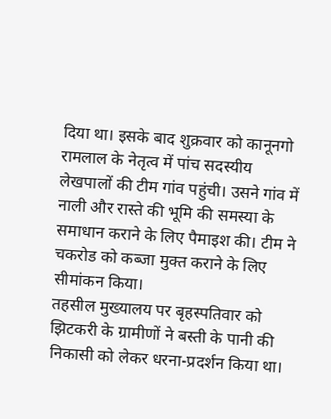दिया था। इसके बाद शुक्रवार को कानूनगो रामलाल के नेतृत्व में पांच सदस्यीय लेखपालों की टीम गांव पहुंची। उसने गांव में नाली और रास्ते की भूमि की समस्या के समाधान कराने के लिए पैमाइश की। टीम ने चकरोड को कब्जा मुक्त कराने के लिए सीमांकन किया।
तहसील मुख्यालय पर बृहस्पतिवार को झिटकरी के ग्रामीणों ने बस्ती के पानी की निकासी को लेकर धरना-प्रदर्शन किया था।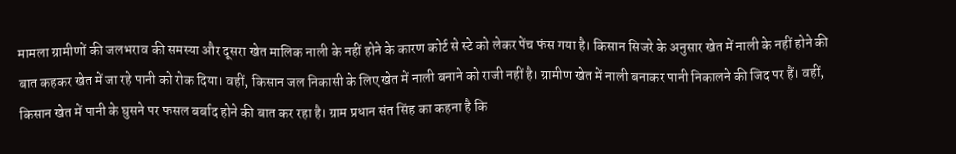मामला ग्रामीणों की जलभराव की समस्या और दूसरा खेत मालिक नाली के नहीं होने के कारण कोर्ट से स्टे को लेकर पेंच फंस गया है। किसान सिजरे के अनुसार खेत में नाली के नहीं होने की बात कहकर खेत में जा रहे पानी को रोक दिया। वहीं, किसान जल निकासी के लिए खेत में नाली बनाने को राजी नहीं है। ग्रामीण खेत में नाली बनाकर पानी निकालने की जिद पर हैं। वहीं, किसान खेत में पानी के घुसने पर फसल बर्बाद होने की बात कर रहा है। ग्राम प्रधान संत सिंह का कहना है कि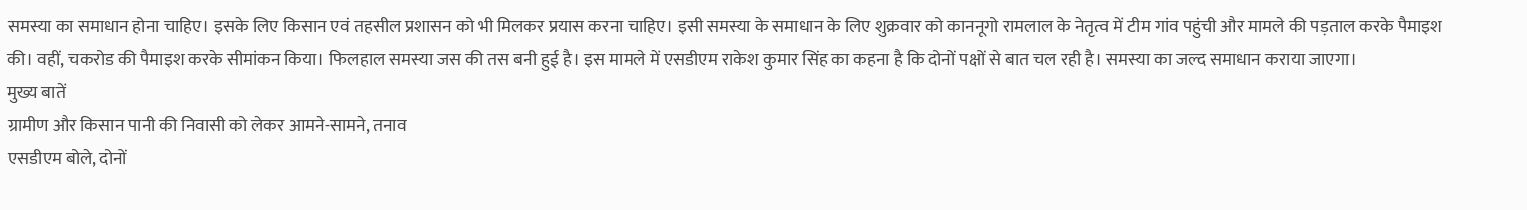समस्या का समाधान होना चाहिए। इसके लिए किसान एवं तहसील प्रशासन को भी मिलकर प्रयास करना चाहिए। इसी समस्या के समाधान के लिए शुक्रवार को काननूगो रामलाल के नेतृत्व में टीम गांव पहुंची और मामले की पड़ताल करके पैमाइश की। वहीं, चकरोड की पैमाइश करके सीमांकन किया। फिलहाल समस्या जस की तस बनी हुई है। इस मामले में एसडीएम राकेश कुमार सिंह का कहना है कि दोनों पक्षों से बात चल रही है। समस्या का जल्द समाधान कराया जाएगा।
मुख्य बातें
ग्रामीण और किसान पानी की निवासी को लेकर आमने-सामने, तनाव
एसडीएम बोले, दोनों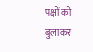पक्षों को बुलाकर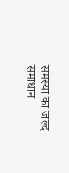समस्या का जल्द समाधान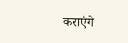कराएंगे